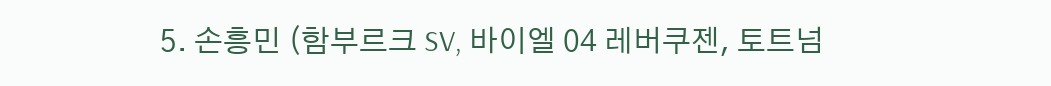5. 손흥민 (함부르크 SV, 바이엘 04 레버쿠젠, 토트넘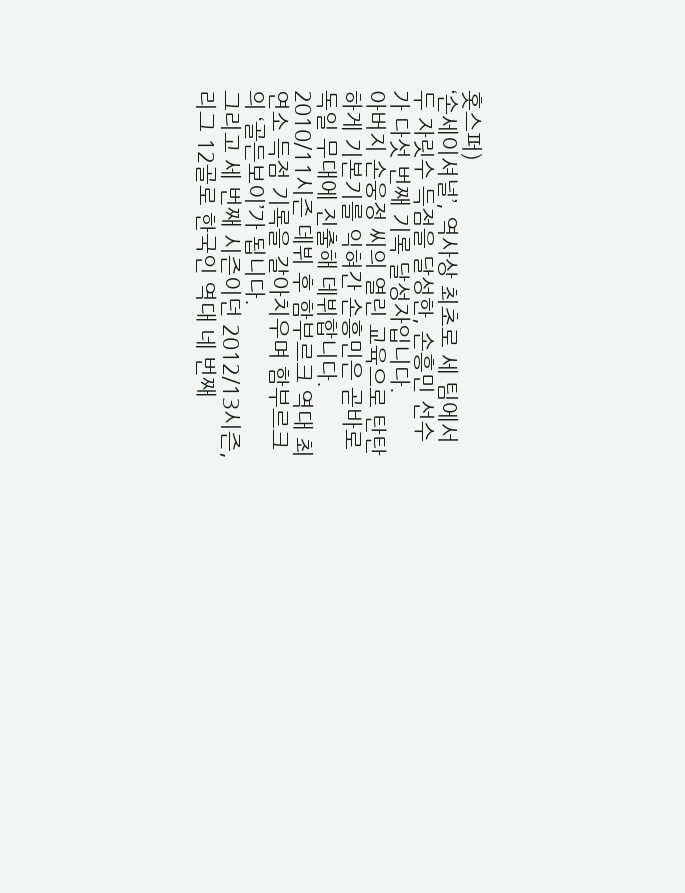홋스퍼)
‘손세이셔널’, 역사상 최초로 세 팀에서 두 자릿수 득점을 달성한, 손흥민 선수가 다섯 번째 기록 달성자입니다.
아버지 손웅정 씨의 열린 교육으로 탄탄하게 기본기를 익혀간 손흥민은 곧바로 독일 무대에 진출해 데뷔합니다. 2010/11시즌 데뷔 후 함부르크 역대 최연소 득점 기록을 갈아치우며 함부르크의 ‘골든보이’가 됩니다.
그리고 세 번째 시즌이던 2012/13시즌, 리그 12골로 한국인 역대 네 번째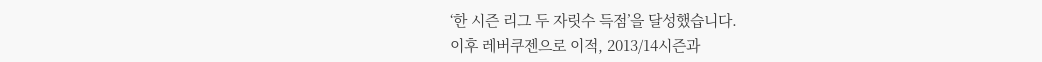‘한 시즌 리그 두 자릿수 득점’을 달성했습니다.
이후 레버쿠젠으로 이적, 2013/14시즌과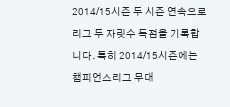2014/15시즌 두 시즌 연속으로 리그 두 자릿수 득점을 기록합니다. 특히 2014/15시즌에는 챔피언스리그 무대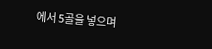에서 5골을 넣으며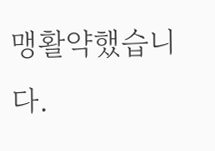맹활약했습니다.